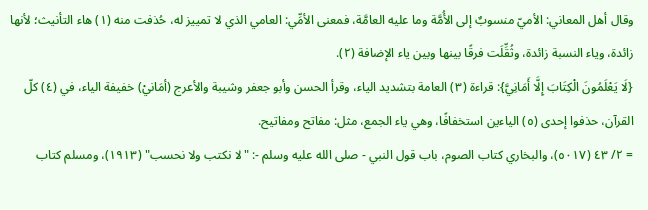وقال أهل المعاني: الأميّ منسوبٌ إلى الأُمَّة وما عليه العامَّة، فمعنى الأمِّي: العامي الذي لا تمييز له، حُذفت منه (١) هاء التأنيث؛ لأنها زائدة، وياء النسبة زائدة، وثُقِّلَت فرقًا بينها وبين ياء الإضافة (٢).
{لَا يَعْلَمُونَ الْكِتَابَ إِلَّا أَمَانِيَّ}: قراءة (٣) العامة بتشديد الياء، وقرأ الحسن وأبو جعفر وشيبة والأعرج (أمَانيْ) خفيفة الياء، في (٤) كلّ القرآن، حذفوا إحدى (٥) الياءين استخفافًا، وهي ياء الجمع، مثل: مفاتح ومفاتيح.
= ٢/ ٤٣ (٥٠١٧)، والبخاري كتاب الصوم، باب قول النبي - صلى الله عليه وسلم -: "لا نكتب ولا نحسب" (١٩١٣)، ومسلم كتاب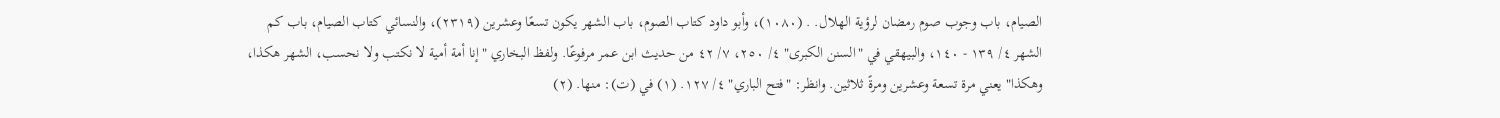الصيام، باب وجوب صوم رمضان لرؤية الهلال. . (١٠٨٠)، وأبو داود كتاب الصوم، باب الشهر يكون تسعًا وعشرين (٢٣١٩)، والنسائي كتاب الصيام، باب كم الشهر ٤/ ١٣٩ - ١٤٠، والبيهقي في "السنن الكبرى" ٤/ ٢٥٠، ٧/ ٤٢ من حديث ابن عمر مرفوعًا. ولفظ البخاري "إنا أمة أمية لا نكتب ولا نحسب، الشهر هكذا، وهكذا" يعني مرة تسعة وعشرين ومرةً ثلاثين. وانظر: "فتح الباري" ٤/ ١٢٧. (١) في (ت): منها. (٢)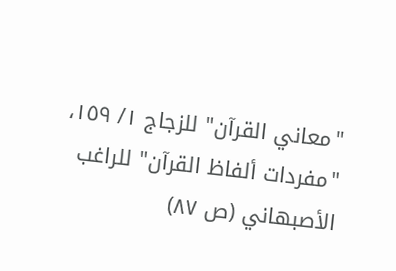"معاني القرآن" للزجاج ١/ ١٥٩، "مفردات ألفاظ القرآن" للراغب الأصبهاني (ص ٨٧)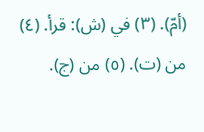(أمّ). (٣) في (ش): قرأ. (٤) من (ت). (٥) من (ج).